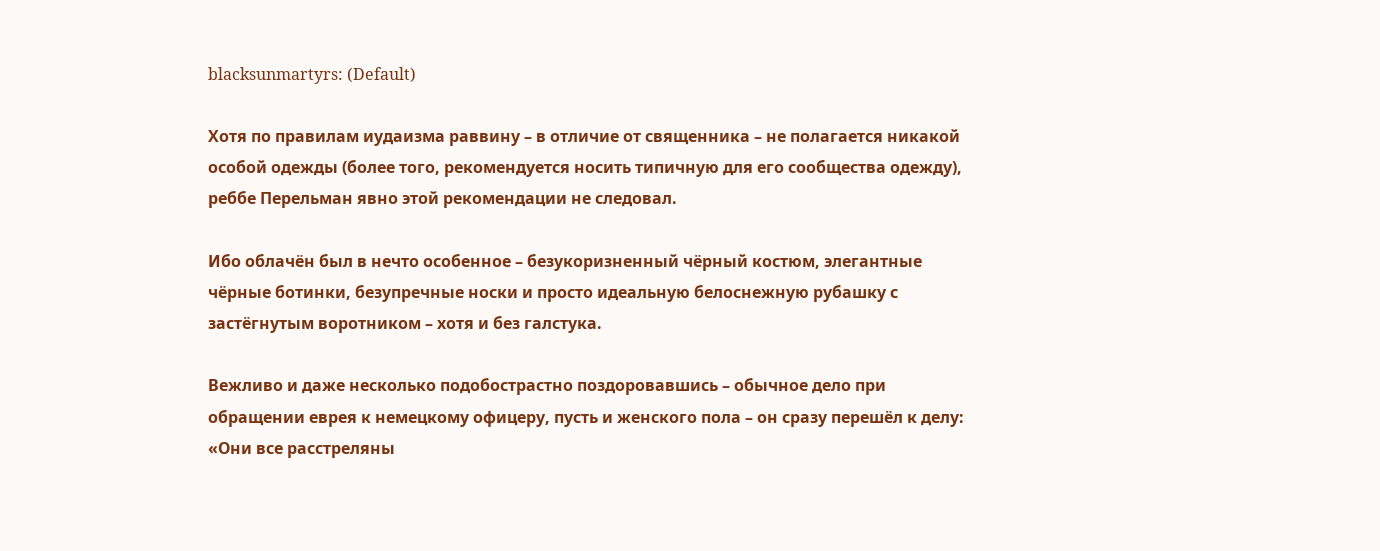blacksunmartyrs: (Default)

Хотя по правилам иудаизма раввину – в отличие от священника – не полагается никакой особой одежды (более того, рекомендуется носить типичную для его сообщества одежду), реббе Перельман явно этой рекомендации не следовал.

Ибо облачён был в нечто особенное – безукоризненный чёрный костюм, элегантные чёрные ботинки, безупречные носки и просто идеальную белоснежную рубашку с застёгнутым воротником – хотя и без галстука.

Вежливо и даже несколько подобострастно поздоровавшись – обычное дело при обращении еврея к немецкому офицеру, пусть и женского пола – он сразу перешёл к делу: «Они все расстреляны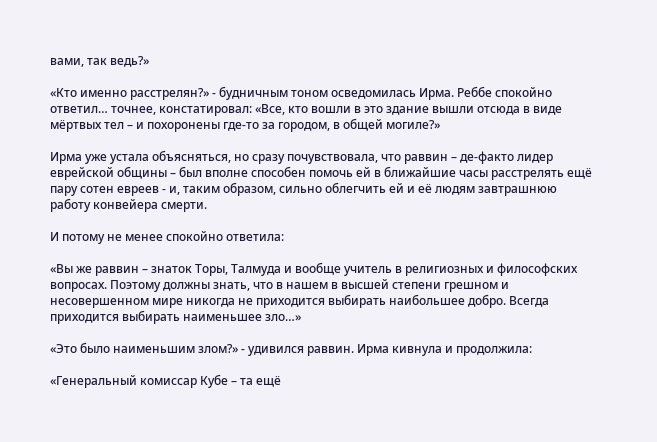вами, так ведь?»

«Кто именно расстрелян?» - будничным тоном осведомилась Ирма. Реббе спокойно ответил… точнее, констатировал: «Все, кто вошли в это здание вышли отсюда в виде мёртвых тел – и похоронены где-то за городом, в общей могиле?»

Ирма уже устала объясняться, но сразу почувствовала, что раввин – де-факто лидер еврейской общины – был вполне способен помочь ей в ближайшие часы расстрелять ещё пару сотен евреев - и, таким образом, сильно облегчить ей и её людям завтрашнюю работу конвейера смерти.

И потому не менее спокойно ответила:

«Вы же раввин – знаток Торы, Талмуда и вообще учитель в религиозных и философских вопросах. Поэтому должны знать, что в нашем в высшей степени грешном и несовершенном мире никогда не приходится выбирать наибольшее добро. Всегда приходится выбирать наименьшее зло…»

«Это было наименьшим злом?» - удивился раввин. Ирма кивнула и продолжила:

«Генеральный комиссар Кубе – та ещё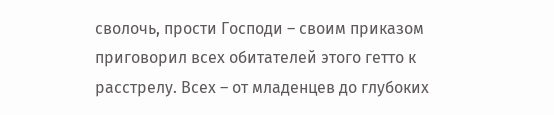сволочь, прости Господи – своим приказом приговорил всех обитателей этого гетто к расстрелу. Всех – от младенцев до глубоких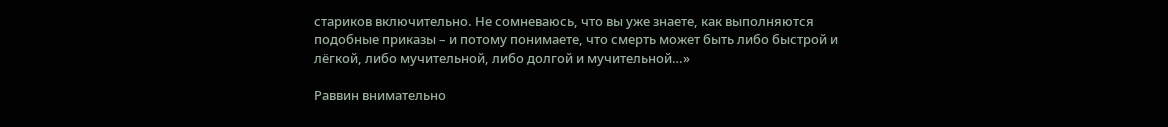стариков включительно. Не сомневаюсь, что вы уже знаете, как выполняются подобные приказы – и потому понимаете, что смерть может быть либо быстрой и лёгкой, либо мучительной, либо долгой и мучительной…»

Раввин внимательно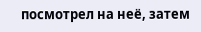посмотрел на неё, затем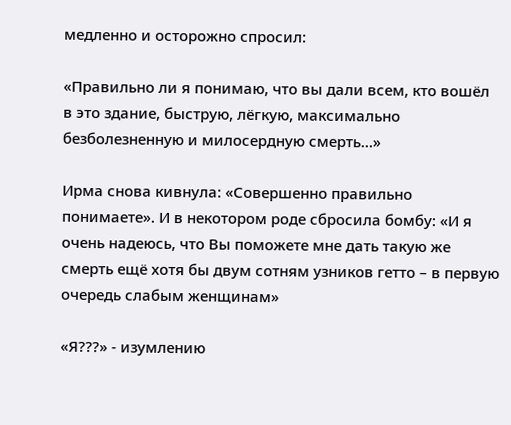медленно и осторожно спросил:

«Правильно ли я понимаю, что вы дали всем, кто вошёл в это здание, быструю, лёгкую, максимально безболезненную и милосердную смерть…»

Ирма снова кивнула: «Совершенно правильно понимаете». И в некотором роде сбросила бомбу: «И я очень надеюсь, что Вы поможете мне дать такую же смерть ещё хотя бы двум сотням узников гетто – в первую очередь слабым женщинам»

«Я???» - изумлению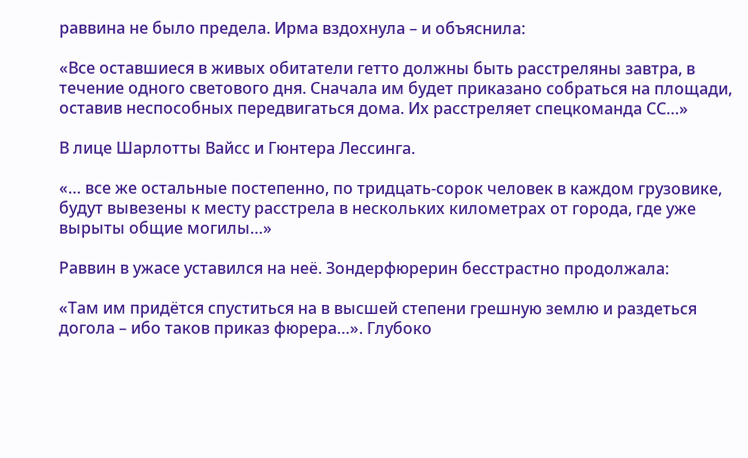раввина не было предела. Ирма вздохнула – и объяснила:

«Все оставшиеся в живых обитатели гетто должны быть расстреляны завтра, в течение одного светового дня. Сначала им будет приказано собраться на площади, оставив неспособных передвигаться дома. Их расстреляет спецкоманда СС…»

В лице Шарлотты Вайсс и Гюнтера Лессинга.

«… все же остальные постепенно, по тридцать-сорок человек в каждом грузовике, будут вывезены к месту расстрела в нескольких километрах от города, где уже вырыты общие могилы…»

Раввин в ужасе уставился на неё. Зондерфюрерин бесстрастно продолжала:

«Там им придётся спуститься на в высшей степени грешную землю и раздеться догола – ибо таков приказ фюрера…». Глубоко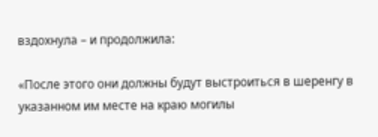вздохнула – и продолжила:

«После этого они должны будут выстроиться в шеренгу в указанном им месте на краю могилы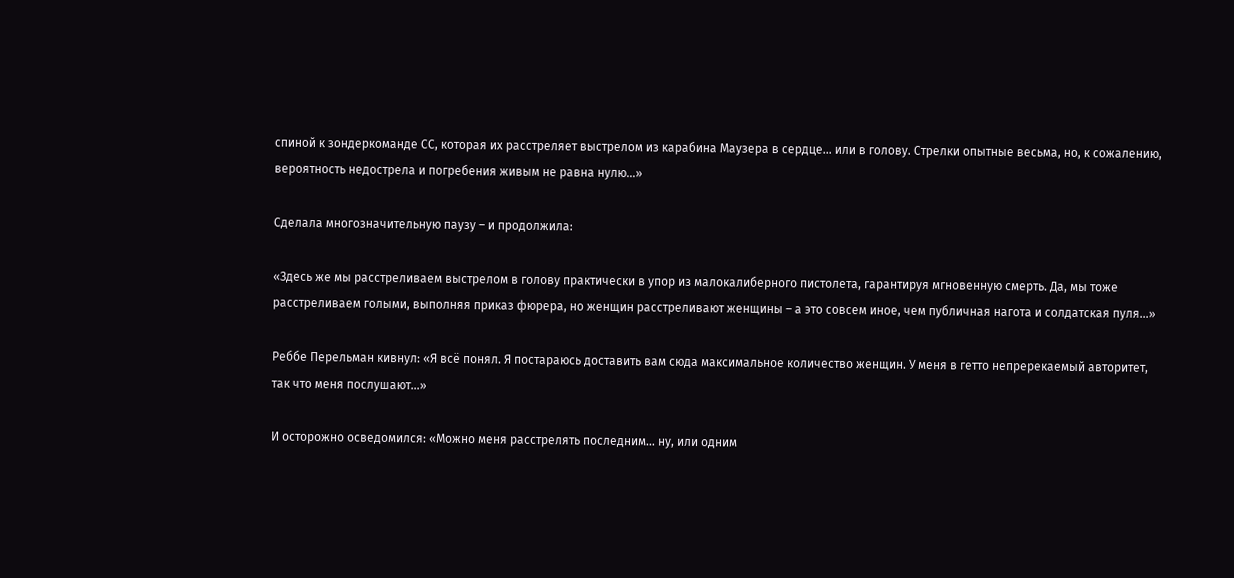спиной к зондеркоманде СС, которая их расстреляет выстрелом из карабина Маузера в сердце... или в голову. Стрелки опытные весьма, но, к сожалению, вероятность недострела и погребения живым не равна нулю…»

Сделала многозначительную паузу – и продолжила:

«Здесь же мы расстреливаем выстрелом в голову практически в упор из малокалиберного пистолета, гарантируя мгновенную смерть. Да, мы тоже расстреливаем голыми, выполняя приказ фюрера, но женщин расстреливают женщины – а это совсем иное, чем публичная нагота и солдатская пуля…»

Реббе Перельман кивнул: «Я всё понял. Я постараюсь доставить вам сюда максимальное количество женщин. У меня в гетто непререкаемый авторитет, так что меня послушают…»

И осторожно осведомился: «Можно меня расстрелять последним… ну, или одним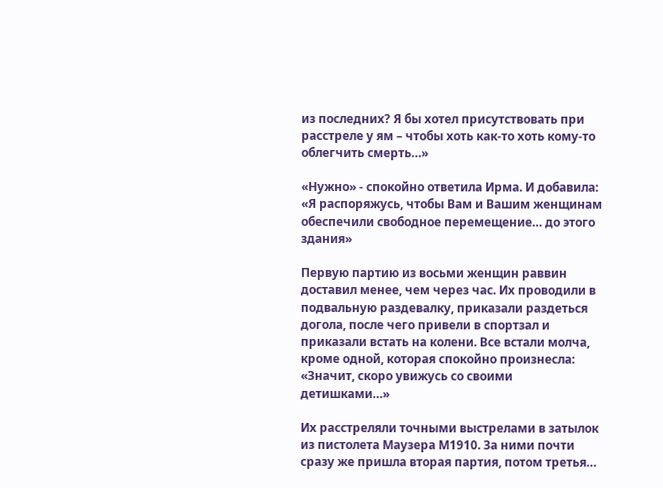из последних? Я бы хотел присутствовать при расстреле у ям – чтобы хоть как-то хоть кому-то облегчить смерть…»

«Нужно» - спокойно ответила Ирма. И добавила: «Я распоряжусь, чтобы Вам и Вашим женщинам обеспечили свободное перемещение… до этого здания»

Первую партию из восьми женщин раввин доставил менее, чем через час. Их проводили в подвальную раздевалку, приказали раздеться догола, после чего привели в спортзал и приказали встать на колени. Все встали молча, кроме одной, которая спокойно произнесла: «Значит, скоро увижусь со своими детишками…»

Их расстреляли точными выстрелами в затылок из пистолета Маузера М1910. За ними почти сразу же пришла вторая партия, потом третья…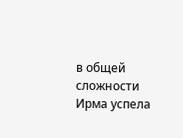в общей сложности Ирма успела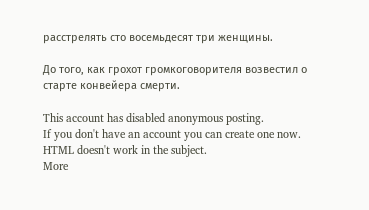расстрелять сто восемьдесят три женщины.

До того, как грохот громкоговорителя возвестил о старте конвейера смерти.

This account has disabled anonymous posting.
If you don't have an account you can create one now.
HTML doesn't work in the subject.
More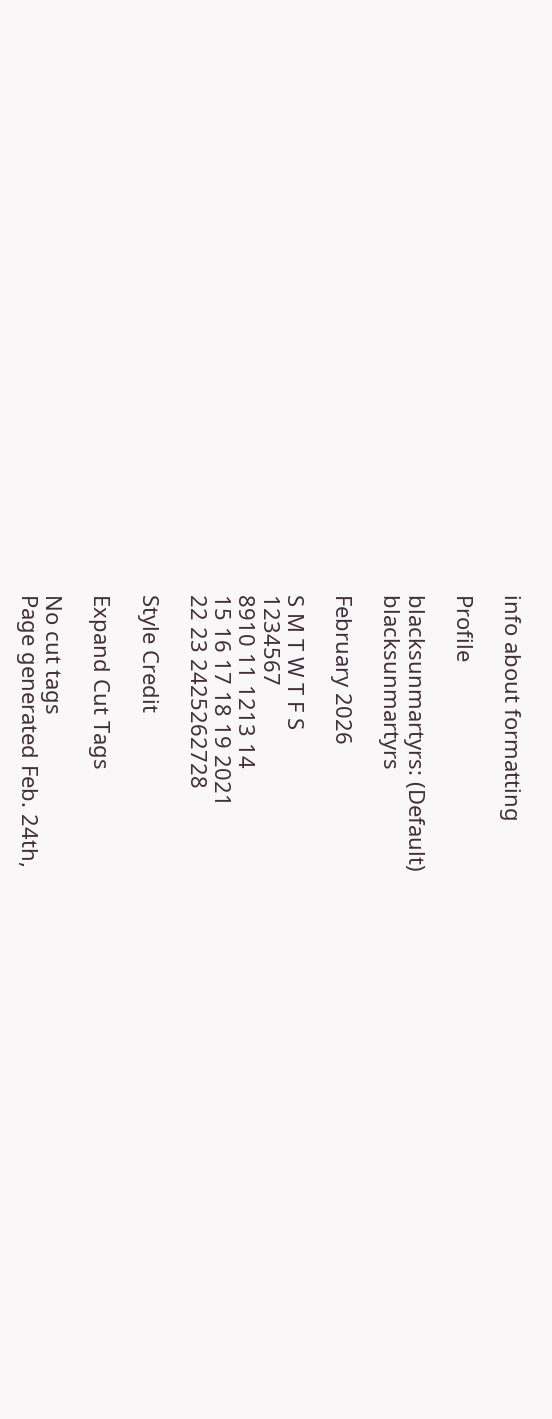info about formatting

Profile

blacksunmartyrs: (Default)
blacksunmartyrs

February 2026

S M T W T F S
1234567
8910 11 1213 14
15 16 17 18 19 2021
22 23 2425262728

Style Credit

Expand Cut Tags

No cut tags
Page generated Feb. 24th,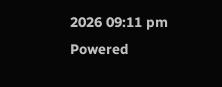2026 09:11 pm
Powered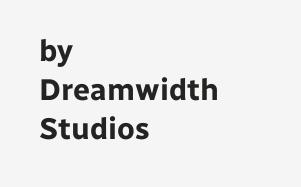by Dreamwidth Studios